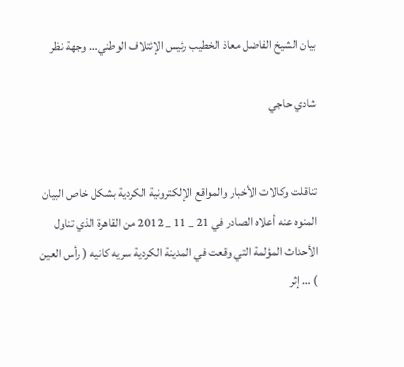بيان الشيخ الفاضل معاذ الخطيب رئيس الإئتلاف الوطني… وجهة نظر

شادي حاجي


تناقلت وكالات الأخبار والمواقع الإلكترونية الكردية بشكل خاص البيان المنوه عنه أعلاه الصادر في 21 _ 11 _ 2012 من القاهرة الذي تناول الأحداث المؤلمة التي وقعت في المدينة الكردية سريه كانيه ( رأس العين ) … إثر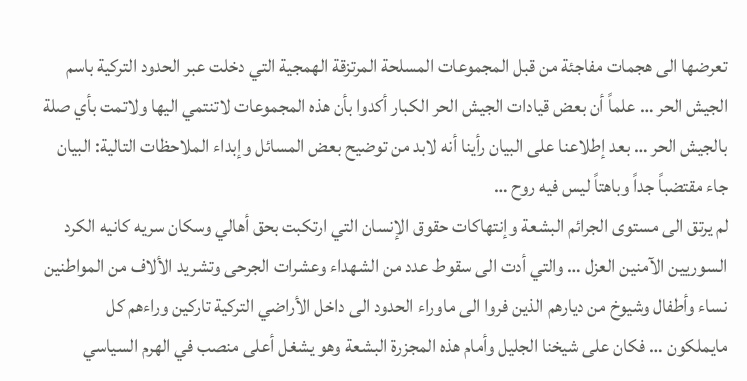تعرضها الى هجمات مفاجئة من قبل المجموعات المسلحة المرتزقة الهمجية التي دخلت عبر الحدود التركية باسم الجيش الحر … علماً أن بعض قيادات الجيش الحر الكبار أكدوا بأن هذه المجموعات لاتنتمي اليها ولاتمت بأي صلة بالجيش الحر … بعد إطلاعنا على البيان رأينا أنه لابد من توضيح بعض المسائل وإبداء الملاحظات التالية: البيان جاء مقتضباً جداً وباهتاً ليس فيه روح …
لم يرتق الى مستوى الجرائم البشعة وإنتهاكات حقوق الإنسان التي ارتكبت بحق أهالي وسكان سريه كانيه الكرد السوريين الآمنين العزل … والتي أدت الى سقوط عدد من الشهداء وعشرات الجرحى وتشريد الألاف من المواطنين نساء وأطفال وشيوخ من ديارهم الذين فروا الى ماوراء الحدود الى داخل الأراضي التركية تاركين وراءهم كل مايملكون … فكان على شيخنا الجليل وأمام هذه المجزرة البشعة وهو يشغل أعلى منصب في الهرم السياسي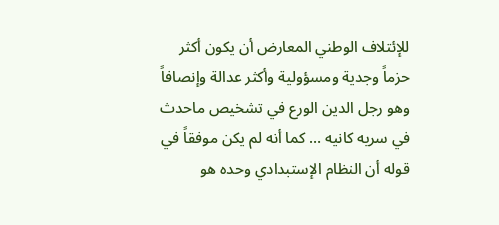للإئتلاف الوطني المعارض أن يكون أكثر حزماً وجدية ومسؤولية وأكثر عدالة وإنصافاً وهو رجل الدين الورع في تشخيص ماحدث في سريه كانيه … كما أنه لم يكن موفقاً في قوله أن النظام الإستبدادي وحده هو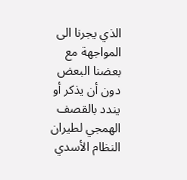الذي يجرنا الى المواجهة مع بعضنا البعض دون أن يذكر أو يندد بالقصف الهمجي لطيران النظام الأسدي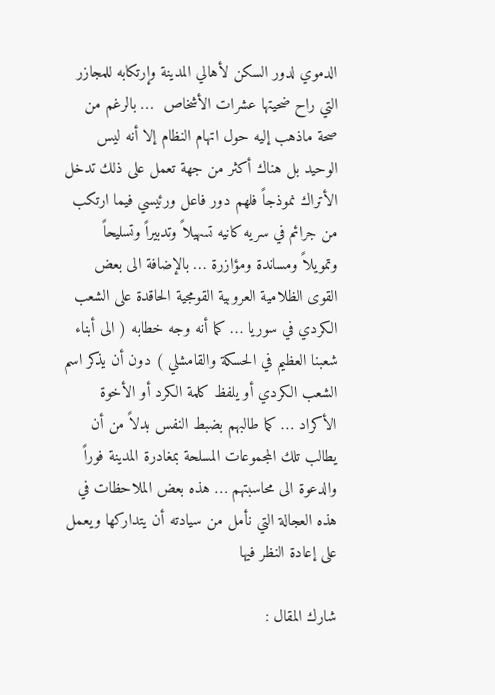الدموي لدور السكن لأهالي المدينة وإرتكابه للمجازر التي راح ضحيتها عشرات الأشخاص  … بالرغم من صحة ماذهب إليه حول اتهام النظام إلا أنه ليس الوحيد بل هناك أكثر من جهة تعمل على ذلك تدخل الأتراك نموذجاً فلهم دور فاعل ورئيسي فيما ارتكب من جرائم في سريه كانيه تسهيلاً وتدبيراً وتسليحاً وتمويلاً ومساندة ومؤازرة … بالإضافة الى بعض القوى الظلامية العروبية القومجية الحاقدة على الشعب الكردي في سوريا … كما أنه وجه خطابه ( الى أبناء شعبنا العظيم في الحسكة والقامشلي ) دون أن يذكر اسم الشعب الكردي أو يلفظ كلمة الكرد أو الأخوة الأكراد … كما طالبهم بضبط النفس بدلاً من أن يطالب تلك المجموعات المسلحة بمغادرة المدينة فوراً والدعوة الى محاسبتهم … هذه بعض الملاحظات في هذه العجالة التي نأمل من سيادته أن يتداركها ويعمل على إعادة النظر فيها

شارك المقال :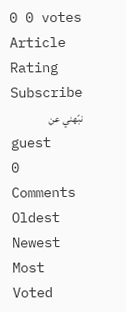0 0 votes
Article Rating
Subscribe
نبّهني عن
guest
0 Comments
Oldest
Newest Most Voted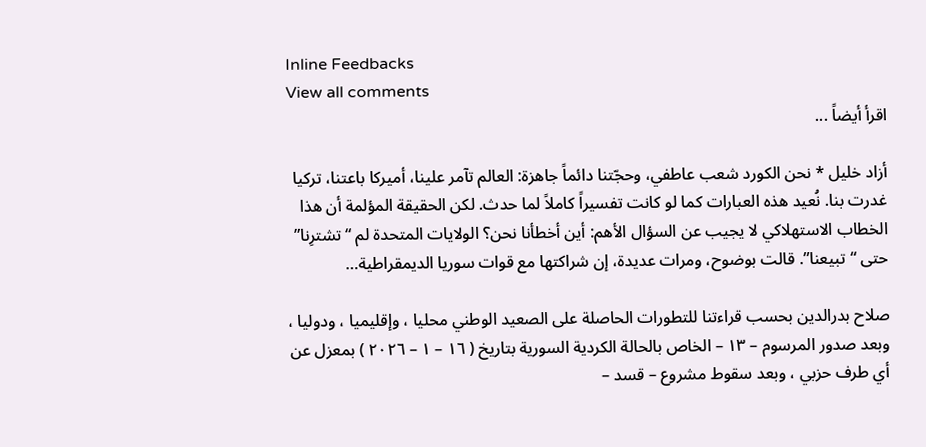Inline Feedbacks
View all comments
اقرأ أيضاً ...

أزاد خليل * نحن الكورد شعب عاطفي، وحجّتنا دائماً جاهزة: العالم تآمر علينا، أميركا باعتنا، تركيا غدرت بنا. نُعيد هذه العبارات كما لو كانت تفسيراً كاملاً لما حدث. لكن الحقيقة المؤلمة أن هذا الخطاب الاستهلاكي لا يجيب عن السؤال الأهم: أين أخطأنا نحن؟ الولايات المتحدة لم “تشترِنا” حتى “تبيعنا”. قالت بوضوح، ومرات عديدة، إن شراكتها مع قوات سوريا الديمقراطية…

صلاح بدرالدين بحسب قراءتنا للتطورات الحاصلة على الصعيد الوطني محليا ، وإقليميا ، ودوليا ، وبعد صدور المرسوم – ١٣ – الخاص بالحالة الكردية السورية بتاريخ ( ١٦ – ١ – ٢٠٢٦ ) بمعزل عن أي طرف حزبي ، وبعد سقوط مشروع – قسد –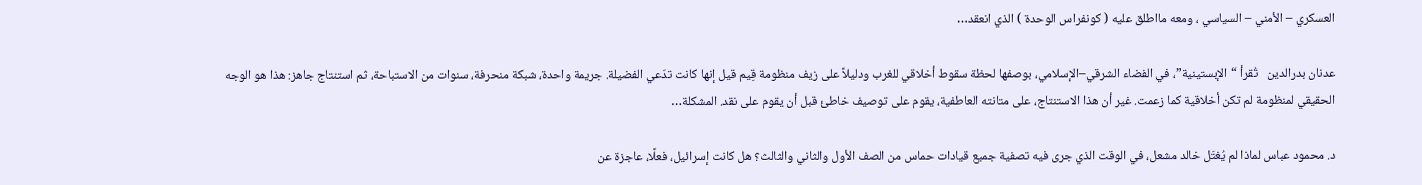العسكري – الأمني – السياسي ، ومعه مااطلق عليه ( كونفراس الوحدة ) الذي انعقد…

عدنان بدرالدين   تُقرأ “الإبستينية”، في الفضاء الشرقي–الإسلامي، بوصفها لحظة سقوط أخلاقي للغرب ودليلاً على زيف منظومة قِيم قيل إنها كانت تدّعي الفضيلة. جريمة واحدة، شبكة منحرفة، سنوات من الاستباحة، ثم استنتاج جاهز: هذا هو الوجه الحقيقي لمنظومة لم تكن أخلاقية كما زعمت. غير أن هذا الاستنتاج، على متانته العاطفية، يقوم على توصيف خاطئ قبل أن يقوم على نقد. المشكلة…

د. محمود عباس لماذا لم يُغتَل خالد مشعل، في الوقت الذي جرى فيه تصفية جميع قيادات حماس من الصف الأول والثاني والثالث؟ هل كانت إسرائيل، فعلًا، عاجزة عن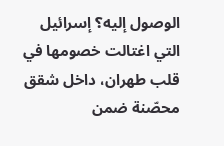الوصول إليه؟ إسرائيل التي اغتالت خصومها في قلب طهران، داخل شقق محصّنة ضمن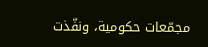مجمّعات حكومية، ونفّذت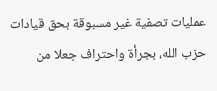عمليات تصفية غير مسبوقة بحق قيادات حزب الله، بجرأة واحتراف جعلا من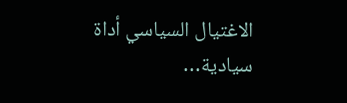الاغتيال السياسي أداة سيادية…